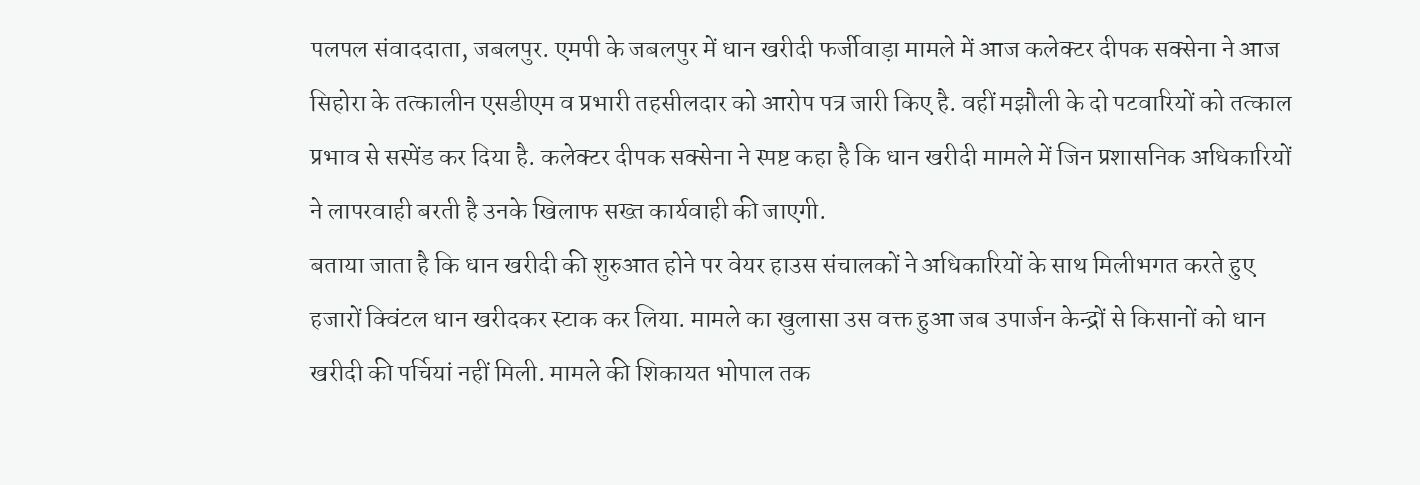पलपल संवाददाता, जबलपुर. एमपी के जबलपुर में धान खरीदी फर्जीवाड़ा मामले में आज कलेक्टर दीपक सक्सेना ने आज सिहोरा के तत्कालीन एसडीएम व प्रभारी तहसीलदार को आरोप पत्र जारी किए है. वहीं मझौली के दो पटवारियों को तत्काल प्रभाव से सस्पेंड कर दिया है. कलेक्टर दीपक सक्सेना ने स्पष्ट कहा है कि धान खरीदी मामले में जिन प्रशासनिक अधिकारियों ने लापरवाही बरती है उनके खिलाफ सख्त कार्यवाही की जाएगी.
बताया जाता है कि धान खरीदी की शुरुआत होने पर वेयर हाउस संचालकों ने अधिकारियों के साथ मिलीभगत करते हुए हजारों क्विंटल धान खरीदकर स्टाक कर लिया. मामले का खुलासा उस वक्त हुआ जब उपार्जन केन्द्रों से किसानों को धान खरीदी की पर्चियां नहीं मिली. मामले की शिकायत भोपाल तक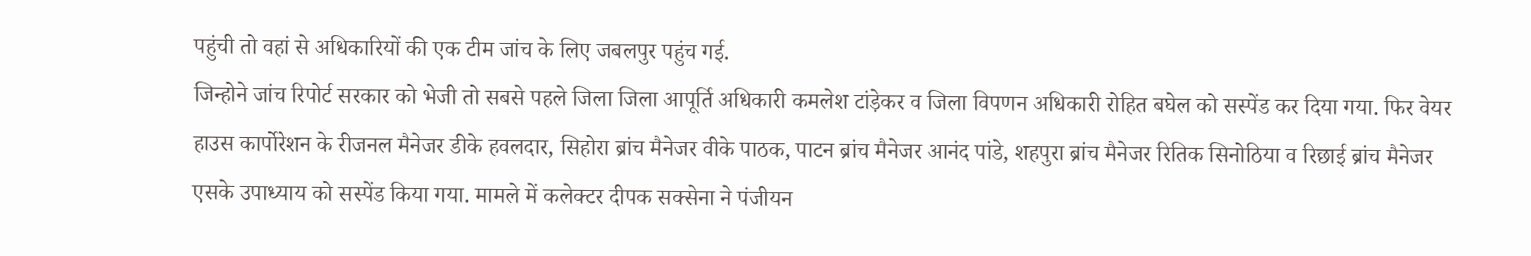पहुंची तो वहां से अधिकारियों की एक टीम जांच के लिए जबलपुर पहुंच गई.
जिन्होने जांच रिपोर्ट सरकार को भेजी तो सबसे पहले जिला जिला आपूर्ति अधिकारी कमलेश टांड़ेकर व जिला विपणन अधिकारी रोहित बघेल को सस्पेंड कर दिया गया. फिर वेयर हाउस कार्पोरेशन के रीजनल मैनेजर डीके हवलदार, सिहोरा ब्रांच मैनेजर वीके पाठक, पाटन ब्रांच मैनेजर आनंद पांडे, शहपुरा ब्रांच मैनेजर रितिक सिनोठिया व रिछाई ब्रांच मैनेजर एसके उपाध्याय को सस्पेंड किया गया. मामले में कलेक्टर दीपक सक्सेना ने पंजीयन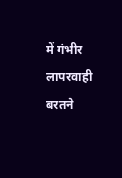में गंभीर लापरवाही बरतने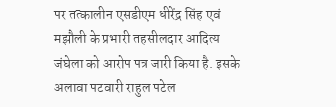पर तत्कालीन एसडीएम धीरेंद्र सिंह एवं मझौली के प्रभारी तहसीलदार आदित्य जंघेला को आरोप पत्र जारी किया है. इसके अलावा पटवारी राहुल पटेल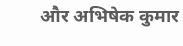और अभिषेक कुमार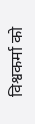विश्वकर्मा को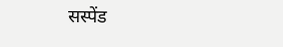सस्पेंड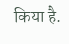किया है.